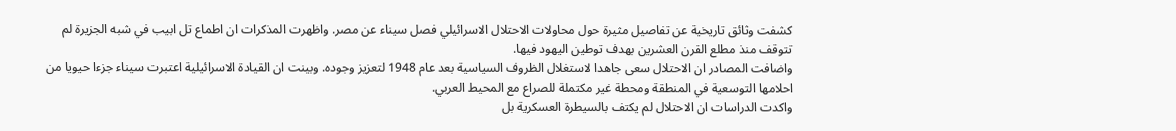كشفت وثائق تاريخية عن تفاصيل مثيرة حول محاولات الاحتلال الاسرائيلي فصل سيناء عن مصر. واظهرت المذكرات ان اطماع تل ابيب في شبه الجزيرة لم تتوقف منذ مطلع القرن العشرين بهدف توطين اليهود فيها.
واضافت المصادر ان الاحتلال سعى جاهدا لاستغلال الظروف السياسية بعد عام 1948 لتعزيز وجوده. وبينت ان القيادة الاسرائيلية اعتبرت سيناء جزءا حيويا من احلامها التوسعية في المنطقة ومحطة غير مكتملة للصراع مع المحيط العربي.
واكدت الدراسات ان الاحتلال لم يكتف بالسيطرة العسكرية بل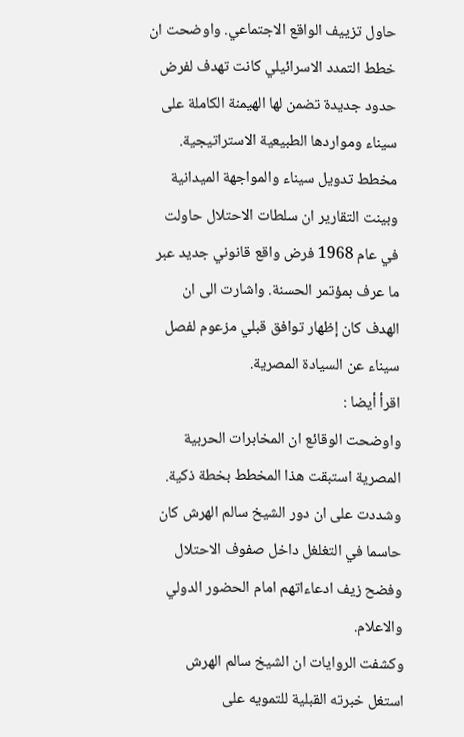حاول تزييف الواقع الاجتماعي. واوضحت ان خطط التمدد الاسرائيلي كانت تهدف لفرض حدود جديدة تضمن لها الهيمنة الكاملة على سيناء ومواردها الطبيعية الاستراتيجية.
مخطط تدويل سيناء والمواجهة الميدانية
وبينت التقارير ان سلطات الاحتلال حاولت في عام 1968 فرض واقع قانوني جديد عبر ما عرف بمؤتمر الحسنة. واشارت الى ان الهدف كان إظهار توافق قبلي مزعوم لفصل سيناء عن السيادة المصرية.
اقرأ أيضا :
واوضحت الوقائع ان المخابرات الحربية المصرية استبقت هذا المخطط بخطة ذكية. وشددت على ان دور الشيخ سالم الهرش كان حاسما في التغلغل داخل صفوف الاحتلال وفضح زيف ادعاءاتهم امام الحضور الدولي والاعلام.
وكشفت الروايات ان الشيخ سالم الهرش استغل خبرته القبلية للتمويه على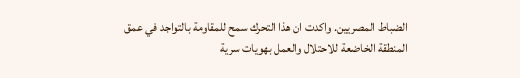الضباط المصريين. واكدت ان هذا التحرك سمح للمقاومة بالتواجد في عمق المنطقة الخاضعة للاحتلال والعمل بهويات سرية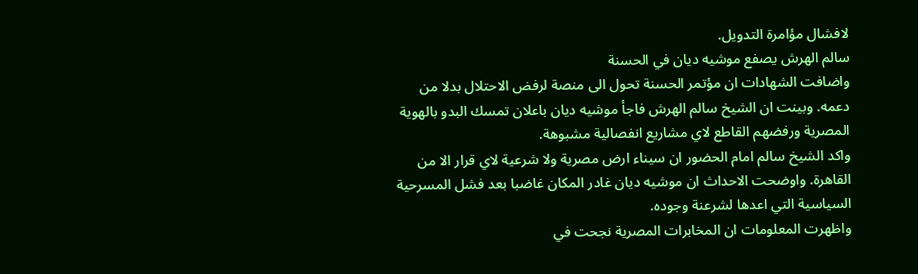لافشال مؤامرة التدويل.
سالم الهرش يصفع موشيه ديان في الحسنة
واضافت الشهادات ان مؤتمر الحسنة تحول الى منصة لرفض الاحتلال بدلا من دعمه. وبينت ان الشيخ سالم الهرش فاجأ موشيه ديان باعلان تمسك البدو بالهوية المصرية ورفضهم القاطع لاي مشاريع انفصالية مشبوهة.
واكد الشيخ سالم امام الحضور ان سيناء ارض مصرية ولا شرعية لاي قرار الا من القاهرة. واوضحت الاحداث ان موشيه ديان غادر المكان غاضبا بعد فشل المسرحية السياسية التي اعدها لشرعنة وجوده.
واظهرت المعلومات ان المخابرات المصرية نجحت في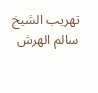تهريب الشيخ سالم الهرش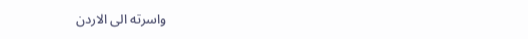واسرته الى الاردن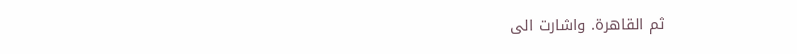ثم القاهرة. واشارت الى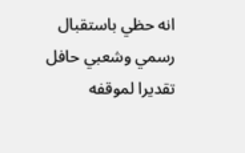انه حظي باستقبال رسمي وشعبي حافل تقديرا لموقفه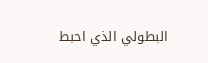البطولي الذي احبط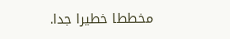مخططا خطيرا جدا.